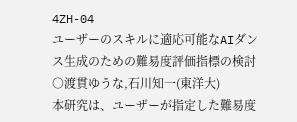4ZH-04
ユーザーのスキルに適応可能なAIダンス生成のための難易度評価指標の検討
○渡貫ゆうな,石川知一(東洋大)
本研究は、ユーザーが指定した難易度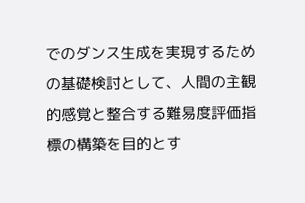でのダンス生成を実現するための基礎検討として、人間の主観的感覚と整合する難易度評価指標の構築を目的とす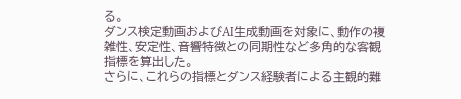る。
ダンス検定動画およびAI生成動画を対象に、動作の複雑性、安定性、音響特徴との同期性など多角的な客観指標を算出した。
さらに、これらの指標とダンス経験者による主観的難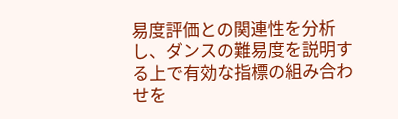易度評価との関連性を分析し、ダンスの難易度を説明する上で有効な指標の組み合わせを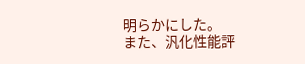明らかにした。
また、汎化性能評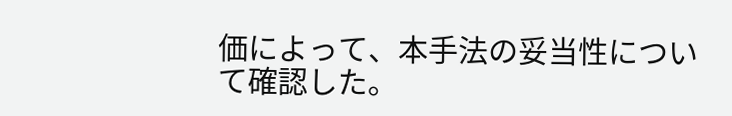価によって、本手法の妥当性について確認した。